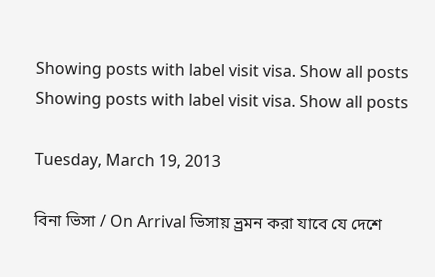Showing posts with label visit visa. Show all posts
Showing posts with label visit visa. Show all posts

Tuesday, March 19, 2013

বিনা ভিসা / On Arrival ভিসায় ভ্র্রমন করা যাবে যে দেশে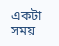একটা সময়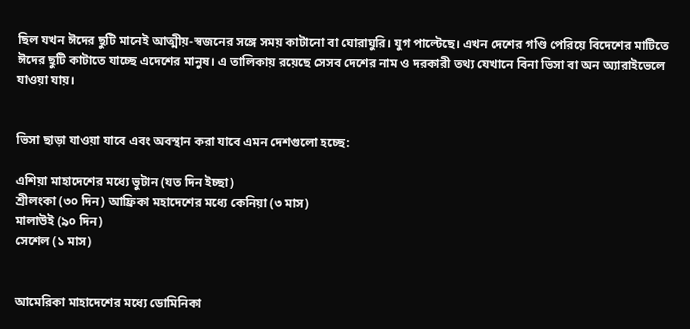ছিল যখন ঈদের ছুটি মানেই আত্মীয়-স্বজনের সঙ্গে সময় কাটানো বা ঘোরাঘুরি। যুগ পাল্টেছে। এখন দেশের গণ্ডি পেরিয়ে বিদেশের মাটিতে ঈদের ছুটি কাটাতে যাচ্ছে এদেশের মানুষ। এ তালিকায় রয়েছে সেসব দেশের নাম ও দরকারী তথ্য যেখানে বিনা ভিসা বা অন অ্যারাইভেলে যাওয়া যায়।


ভিসা ছাড়া যাওয়া যাবে এবং অবস্থান করা যাবে এমন দেশগুলো হচ্ছে:

এশিয়া মাহাদেশের মধ্যে ভুটান (যত দিন ইচ্ছা)
শ্রীলংকা (৩০ দিন) আফ্রিকা মহাদেশের মধ্যে কেনিয়া (৩ মাস)
মালাউই (৯০ দিন)
সেশেল (১ মাস)


আমেরিকা মাহাদেশের মধ্যে ডোমিনিকা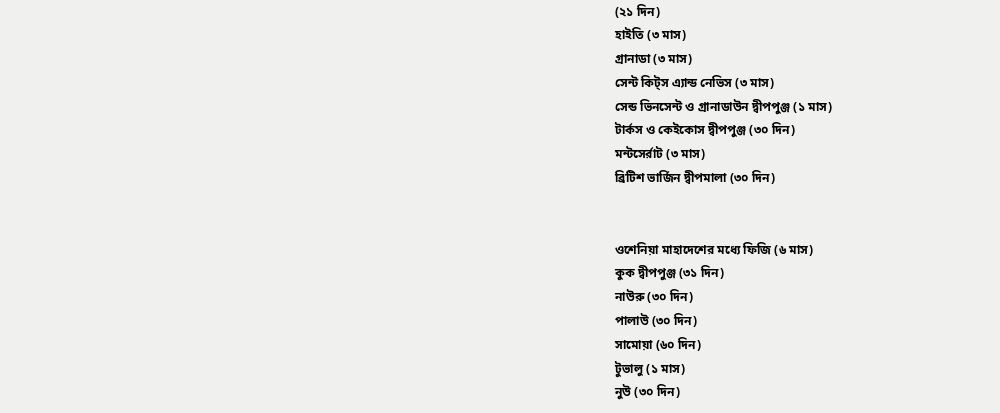(২১ দিন)
হাইতি (৩ মাস)
গ্রানাডা (৩ মাস)
সেন্ট কিট্স এ্যান্ড নেভিস (৩ মাস)
সেন্ড ভিনসেন্ট ও গ্রানাডাউন দ্বীপপুঞ্জ (১ মাস)
টার্কস ও কেইকোস দ্বীপপুঞ্জ (৩০ দিন)
মন্টসের্রাট (৩ মাস)
ব্রিটিশ ভার্জিন দ্বীপমালা (৩০ দিন)


ওশেনিয়া মাহাদেশের মধ্যে ফিজি (৬ মাস)
কুক দ্বীপপুঞ্জ (৩১ দিন)
নাউরু (৩০ দিন)
পালাউ (৩০ দিন)
সামোয়া (৬০ দিন)
টুভালু (১ মাস)
নুউ (৩০ দিন)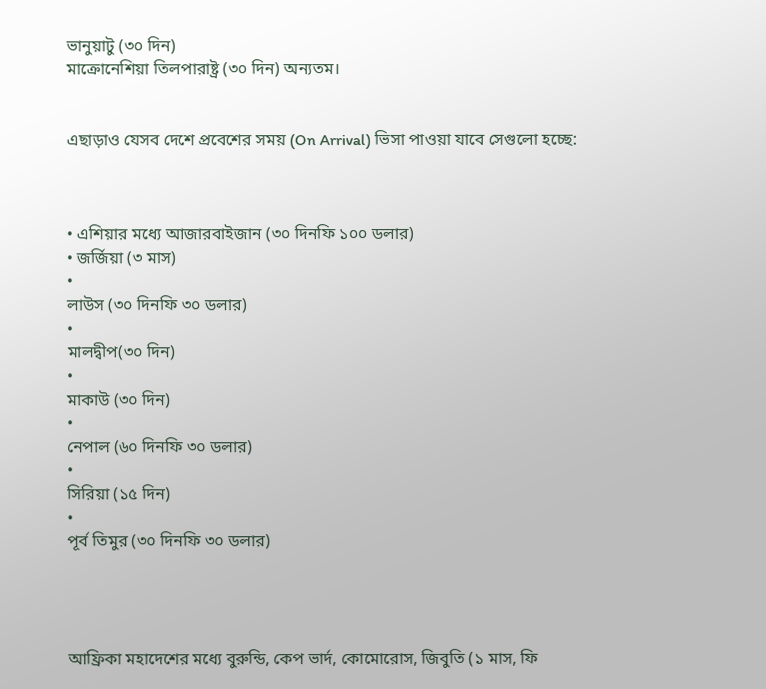ভানুয়াটু (৩০ দিন)
মাক্রোনেশিয়া তিলপারাষ্ট্র (৩০ দিন) অন্যতম।


এছাড়াও যেসব দেশে প্রবেশের সময় (On Arrival) ভিসা পাওয়া যাবে সেগুলো হচ্ছে:



• এশিয়ার মধ্যে আজারবাইজান (৩০ দিনফি ১০০ ডলার)
• জর্জিয়া (৩ মাস)
•
লাউস (৩০ দিনফি ৩০ ডলার)
•
মালদ্বীপ(৩০ দিন)
•
মাকাউ (৩০ দিন)
•
নেপাল (৬০ দিনফি ৩০ ডলার)
•
সিরিয়া (১৫ দিন)
•
পূর্ব তিমুর (৩০ দিনফি ৩০ ডলার)




আফ্রিকা মহাদেশের মধ্যে বুরুন্ডি, কেপ ভার্দ, কোমোরোস, জিবুতি (১ মাস, ফি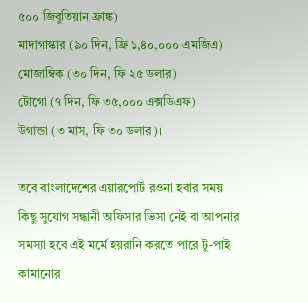৫০০ জিবুতিয়ান ফ্রাঙ্ক)
মাদাগাস্কার (৯০ দিন, ফ্রি ১,৪০,০০০ এমজিএ)
মোজাম্বিক (৩০ দিন, ফি ২৫ ডলার)
টোগো (৭ দিন, ফি ৩৫,০০০ এক্সডিএফ)
উগান্ডা (৩ মাস, ফি ৩০ ডলার)।

তবে বাংলাদেশের এয়ারপোর্ট রওনা হবার সময় কিছু সুযোগ সন্ধানী অফিসার ভিসা নেই বা আপনার সমস্যা হবে এই মর্মে হয়রানি করতে পারে টু-পাই কামানোর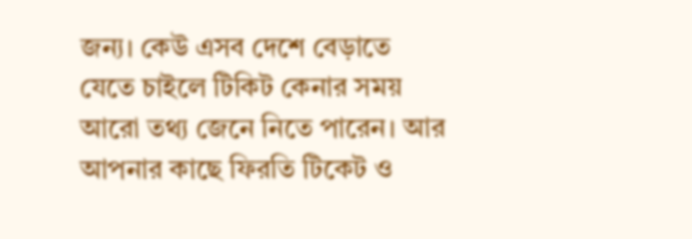জন্য। কেউ এসব দেশে বেড়াতে যেতে চাইলে টিকিট কেনার সময় আরো তথ্য জেনে নিতে পারেন। আর আপনার কাছে ফিরতি টিকেট ও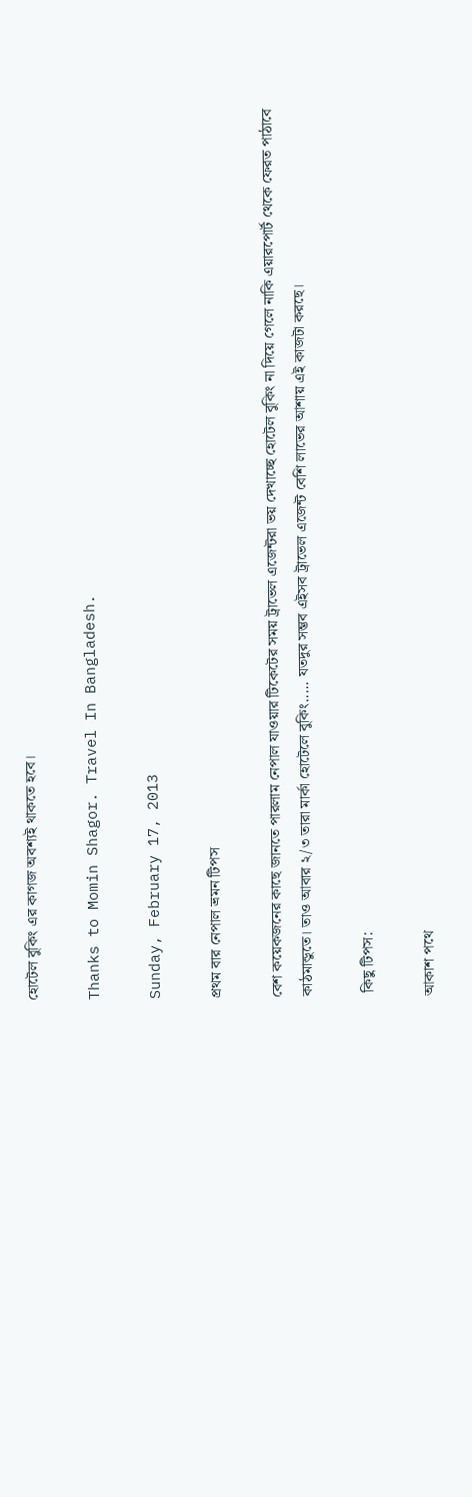হোটেল বুকিং এর কাগজ অবশ্যই থাকতে হবে।

Thanks to Momin Shagor. Travel In Bangladesh.

Sunday, February 17, 2013

প্রথম বার নেপাল ভ্রমন টিপস

বেশ কয়েকজনের কাছে জানতে পারলাম নেপাল যাওয়ার টিকেটের সময় ট্রাভেল এজেন্টরা ভয় দেখাচ্ছে হোটেল বুকিং না দিয়ে গেলে নাকি এয়ারপোর্ট থেকে ফেরত পাঠাবে কাঠমান্ডুতে। তাও আবার ২/৩ তারা মার্কা হোটেলে বুকিং..... যতদুর সম্ভব এইসব ট্রাভেল এজেন্ট বেশি লাভের আশায় এই কাজটা করছে।

 কিছু টিপস:

আকাশ পথে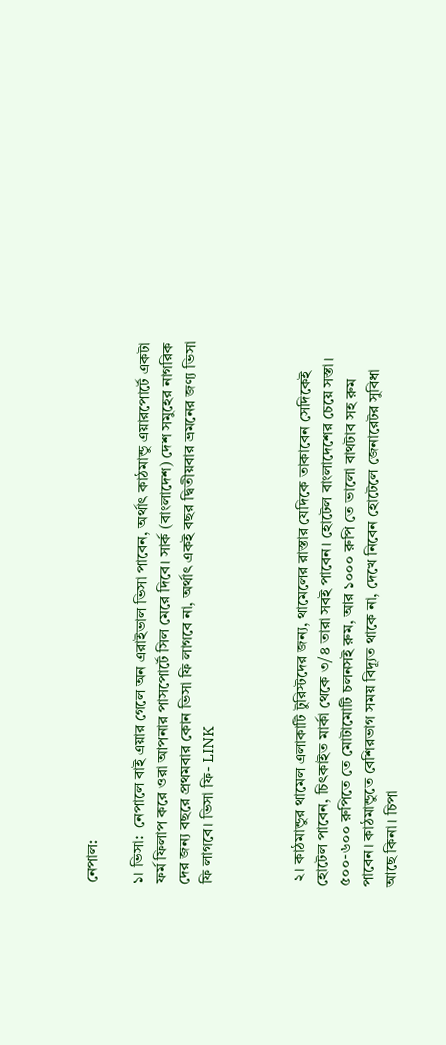নেপাল:

১। ভিসা:  নেপালে বাই এয়ার গেলে অন এরাইভাল ভিসা পাবেন, অর্থাৎ কাঠমান্ডু এয়ারপোর্টে একটা ফর্ম ফিলাপ করে ওরা আপনার পাসপোর্টে সিল মেরে দিবে। সার্ক (বাংলাদেশ) দেশ সমুহের নাগরিক দের জন্য বছরে প্রথমবার কোন ভিসা ফি লাগবে না, অর্থাৎ একই বছর দ্বিতীয়বার ভ্রমনের জণ্য ভিসা ফি লাগবে। ভিসা ফি- LINK



 ২। কাঠমান্ডুর থামেল এলাকাটি টুরিস্টদের জন্য, থামেলের রাস্তার যেদিকে তাকাবেন সেদিকেই হোটেল পাবেন, চিৎকাইত মার্কা থেকে ৩/৪ তারা সবই পাবেন। হোটেল বাংলাদেশের চেয়ে সস্তা। ৫০০-৬০০ রুপিতে তে মোটামোটি চলনসই রুম, আর ১০০০ রুপি তে ভালো বাথটাব সহ রুম পাবেন। কাঠমান্ডুতে বেশিরভাগ সময় বিদ্যূত থাকে না, দেখে নিবেন হোটেলে জেনারেটর সুবিধা আছে কিনা। চিপা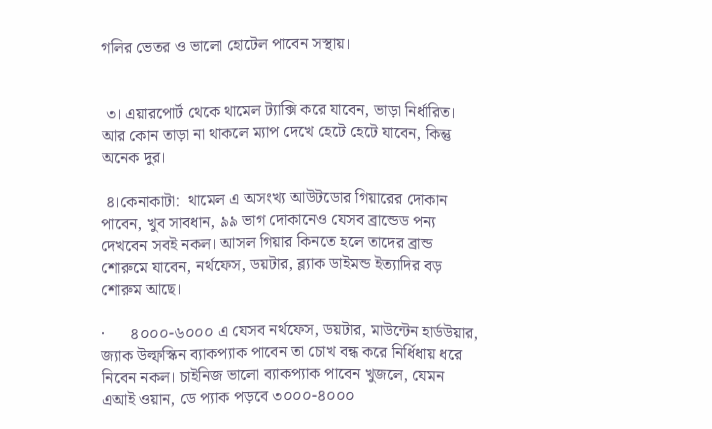গলির ভেতর ও ভালো হোটেল পাবেন সস্থায়।


 ৩। এয়ারপোর্ট থেকে থামেল ট্যাক্সি করে যাবেন, ভাড়া নির্ধারিত। আর কোন তাড়া না থাকলে ম্যাপ দেখে হেটে হেটে যাবেন, কিন্তু অনেক দুর।

 ৪।কেনাকাটা:  থামেল এ অসংখ্য আউটডোর গিয়ারের দোকান পাবেন, খুব সাবধান, ৯৯ ভাগ দোকানেও যেসব ব্রান্ডেড পন্য দেখবেন সবই নকল। আসল গিয়ার কিনতে হলে তাদের ব্রান্ড শোরুমে যাবেন, নর্থফেস, ডয়টার, ব্ল্যাক ডাইমন্ড ইত্যাদির বড় শোরুম আছে।

·      ৪০০০-৬০০০ এ যেসব নর্থফেস, ডয়টার, মাউন্টেন হার্ডউয়ার, জ্যাক উল্ফস্কিন ব্যাকপ্যাক পাবেন তা চোখ বন্ধ করে নির্ধিধায় ধরে নিবেন নকল। চাইনিজ ভালো ব্যাকপ্যাক পাবেন খুজলে, যেমন এআই ওয়ান, ডে প্যাক পড়বে ৩০০০-৪০০০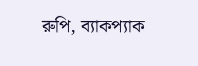রুপি, ব্যাকপ্যাক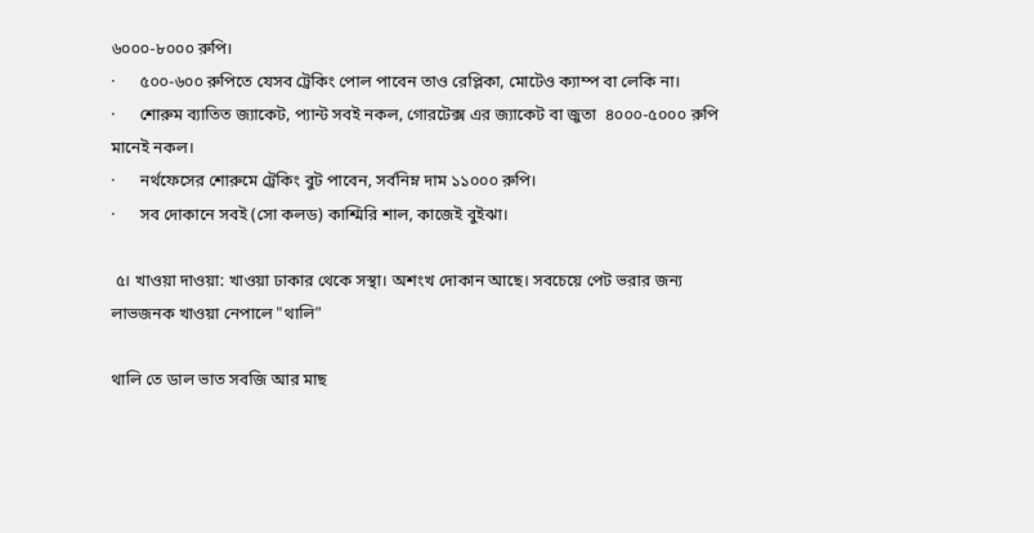৬০০০-৮০০০ রুপি।
·      ৫০০-৬০০ রুপিতে যেসব ট্রেকিং পোল পাবেন তাও রেপ্লিকা, মোটেও ক্যাম্প বা লেকি না।
·      শোরুম ব্যাতিত জ্যাকেট, প্যান্ট সবই নকল, গোরটেক্স এর জ্যাকেট বা জুতা  ৪০০০-৫০০০ রুপি মানেই নকল।
·      নর্থফেসের শোরুমে ট্রেকিং বুট পাবেন, সর্বনিম্ন দাম ১১০০০ রুপি।
·      সব দোকানে সবই (সো কলড) কাশ্মিরি শাল, কাজেই বুইঝা।

 ৫। খাওয়া দাওয়া: খাওয়া ঢাকার থেকে সস্থা। অশংখ দোকান আছে। সবচেয়ে পেট ভরার জন্য লাভজনক খাওয়া নেপালে "থালি"

থালি তে ডাল ভাত সবজি আর মাছ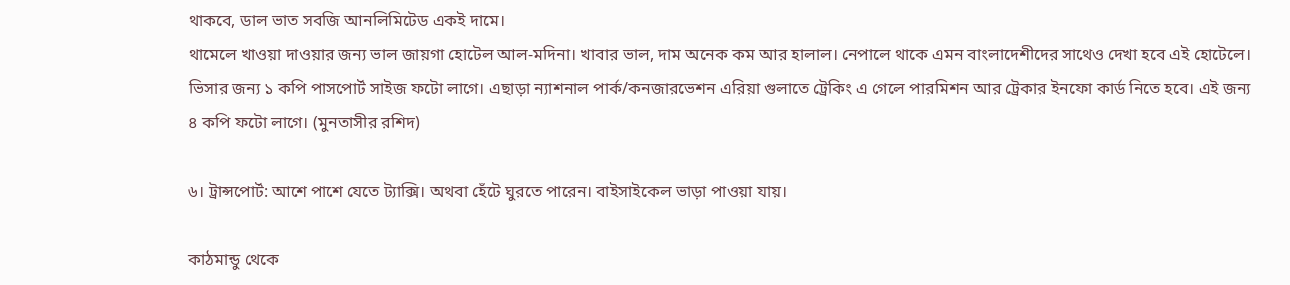থাকবে, ডাল ভাত সবজি আনলিমিটেড একই দামে।
থামেলে খাওয়া দাওয়ার জন্য ভাল জায়গা হোটেল আল-মদিনা। খাবার ভাল, দাম অনেক কম আর হালাল। নেপালে থাকে এমন বাংলাদেশীদের সাথেও দেখা হবে এই হোটেলে। ভিসার জন্য ১ কপি পাসপোর্ট সাইজ ফটো লাগে। এছাড়া ন্যাশনাল পার্ক/কনজারভেশন এরিয়া গুলাতে ট্রেকিং এ গেলে পারমিশন আর ট্রেকার ইনফো কার্ড নিতে হবে। এই জন্য ৪ কপি ফটো লাগে। (মুনতাসীর রশিদ)

৬। ট্রান্সপোর্ট: আশে পাশে যেতে ট্যাক্সি। অথবা হেঁটে ঘুরতে পারেন। বাইসাইকেল ভাড়া পাওয়া যায়।

কাঠমান্ডু থেকে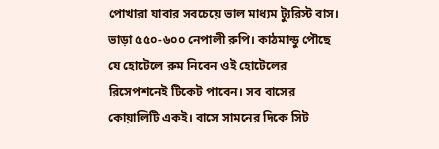পোখারা যাবার সবচেয়ে ভাল মাধ্যম ট্যুরিস্ট বাস। ভাড়া ৫৫০-৬০০ নেপালী রুপি। কাঠমান্ডু পৌছে যে হোটেলে রুম নিবেন ওই হোটেলের রিসেপশনেই টিকেট পাবেন। সব বাসের কোয়ালিটি একই। বাসে সামনের দিকে সিট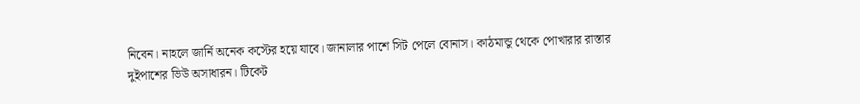নিবেন। নাহলে জার্নি অনেক কস্টের হয়ে যাবে। জানালার পাশে সিট পেলে বোনাস। কাঠমান্ডু থেকে পোখারার রাস্তার দুইপাশের ভিউ অসাধারন। টিকেট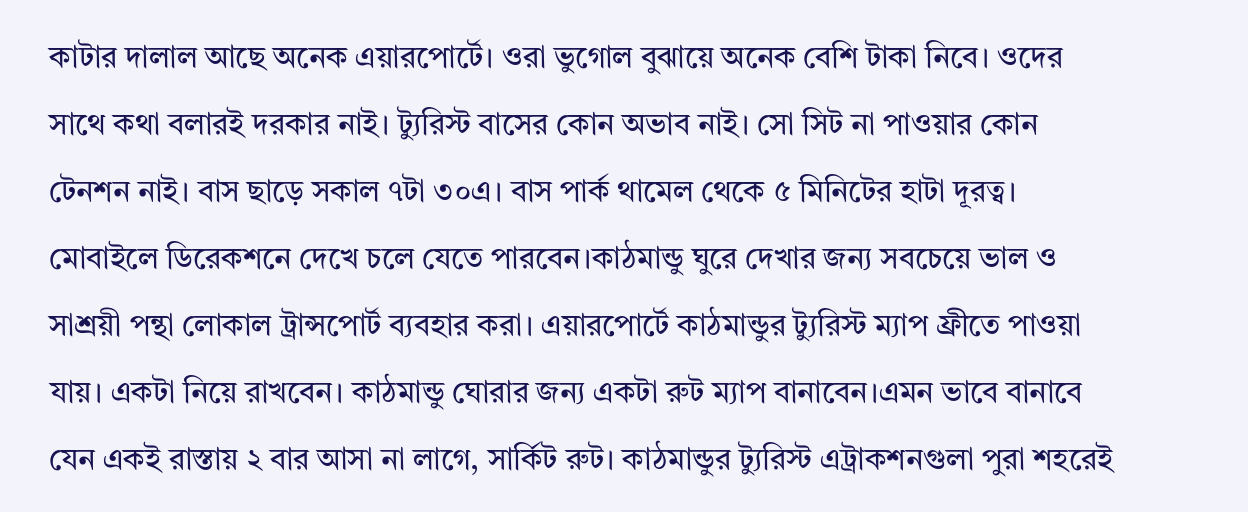কাটার দালাল আছে অনেক এয়ারপোর্টে। ওরা ভুগোল বুঝায়ে অনেক বেশি টাকা নিবে। ওদের সাথে কথা বলারই দরকার নাই। ট্যুরিস্ট বাসের কোন অভাব নাই। সো সিট না পাওয়ার কোন টেনশন নাই। বাস ছাড়ে সকাল ৭টা ৩০এ। বাস পার্ক থামেল থেকে ৫ মিনিটের হাটা দূরত্ব। মোবাইলে ডিরেকশনে দেখে চলে যেতে পারবেন।কাঠমান্ডু ঘুরে দেখার জন্য সবচেয়ে ভাল ও সাশ্রয়ী পন্থা লোকাল ট্রান্সপোর্ট ব্যবহার করা। এয়ারপোর্টে কাঠমান্ডুর ট্যুরিস্ট ম্যাপ ফ্রীতে পাওয়া যায়। একটা নিয়ে রাখবেন। কাঠমান্ডু ঘোরার জন্য একটা রুট ম্যাপ বানাবেন।এমন ভাবে বানাবে যেন একই রাস্তায় ২ বার আসা না লাগে, সার্কিট রুট। কাঠমান্ডুর ট্যুরিস্ট এট্রাকশনগুলা পুরা শহরেই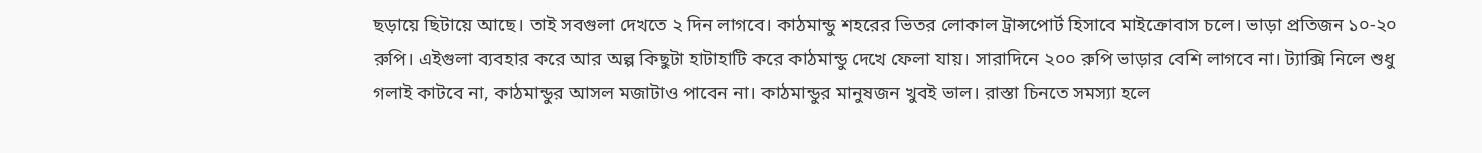ছড়ায়ে ছিটায়ে আছে। তাই সবগুলা দেখতে ২ দিন লাগবে। কাঠমান্ডু শহরের ভিতর লোকাল ট্রান্সপোর্ট হিসাবে মাইক্রোবাস চলে। ভাড়া প্রতিজন ১০-২০ রুপি। এইগুলা ব্যবহার করে আর অল্প কিছুটা হাটাহাটি করে কাঠমান্ডু দেখে ফেলা যায়। সারাদিনে ২০০ রুপি ভাড়ার বেশি লাগবে না। ট্যাক্সি নিলে শুধু গলাই কাটবে না, কাঠমান্ডুর আসল মজাটাও পাবেন না। কাঠমান্ডুর মানুষজন খুবই ভাল। রাস্তা চিনতে সমস্যা হলে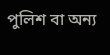পুলিশ বা অন্য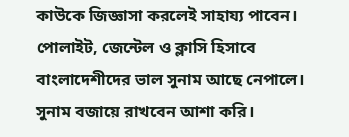কাউকে জিজ্ঞাসা করলেই সাহায্য পাবেন। পোলাইট, জেন্টেল ও ক্লাসি হিসাবে বাংলাদেশীদের ভাল সুনাম আছে নেপালে। সুনাম বজায়ে রাখবেন আশা করি।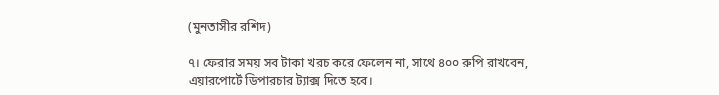(মুনতাসীর রশিদ)

৭। ফেরার সময় সব টাকা খরচ করে ফেলেন না, সাথে ৪০০ রুপি রাখবেন, এয়ারপোর্টে ডিপারচার ট্যাক্স দিতে হবে।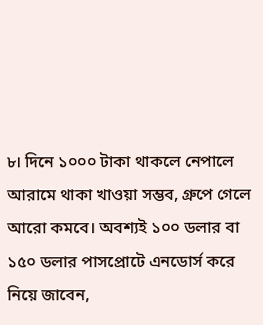৮। দিনে ১০০০ টাকা থাকলে নেপালে আরামে থাকা খাওয়া সম্ভব, গ্রুপে গেলে আরো কমবে। অবশ্যই ১০০ ডলার বা ১৫০ ডলার পাসপ্রোটে এনডোর্স করে নিয়ে জাবেন,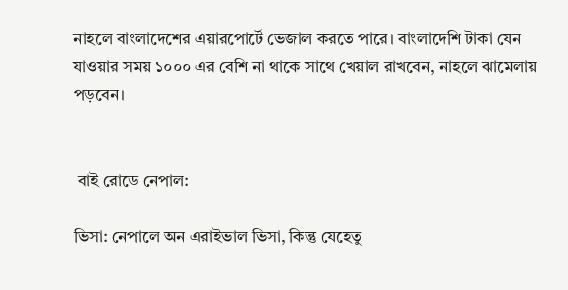নাহলে বাংলাদেশের এয়ারপোর্টে ভেজাল করতে পারে। বাংলাদেশি টাকা যেন যাওয়ার সময় ১০০০ এর বেশি না থাকে সাথে খেয়াল রাখবেন, নাহলে ঝামেলায় পড়বেন।


 বাই রোডে নেপাল:

ভিসা: নেপালে অন এরাইভাল ভিসা, কিন্তু যেহেতু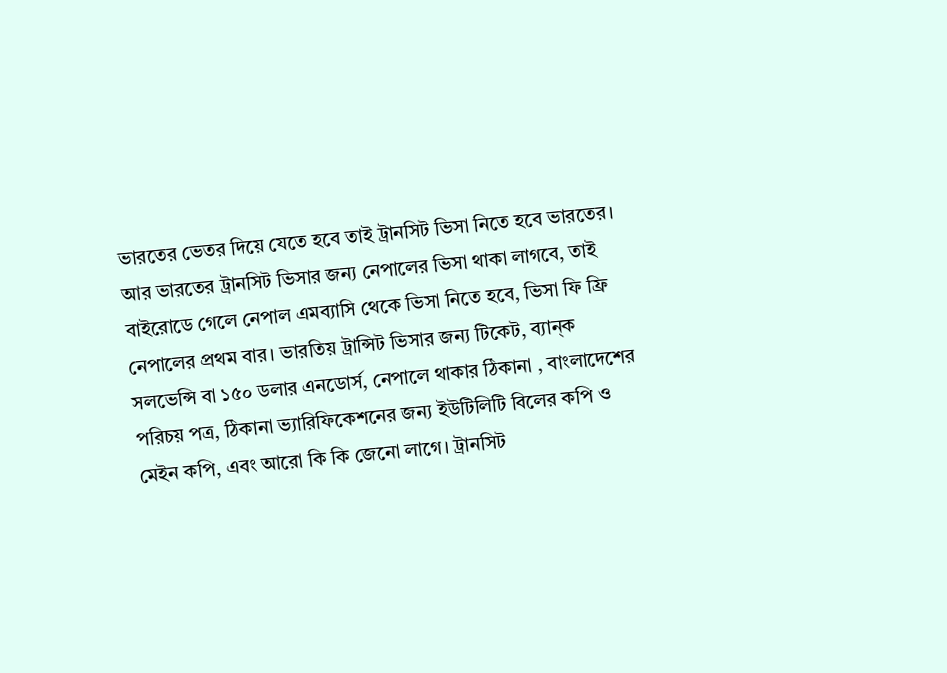ভারতের ভেতর দিয়ে যেতে হবে তাই ট্রানসিট ভিসা নিতে হবে ভারতের। আর ভারতের ট্রানসিট ভিসার জন্য নেপালের ভিসা থাকা লাগবে, তাই বাইরোডে গেলে নেপাল এমব্যাসি থেকে ভিসা নিতে হবে, ভিসা ফি ফ্রি নেপালের প্রথম বার। ভারতিয় ট্রান্সিট ভিসার জন্য টিকেট, ব্যান্ক সলভেন্সি বা ১৫০ ডলার এনডোর্স, নেপালে থাকার ঠিকানা , বাংলাদেশের পরিচয় পত্র, ঠিকানা ভ্যারিফিকেশনের জন্য ইউটিলিটি বিলের কপি ও মেইন কপি, এবং আরো কি কি জেনো লাগে। ট্রানসিট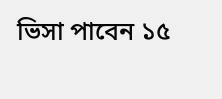ভিসা পাবেন ১৫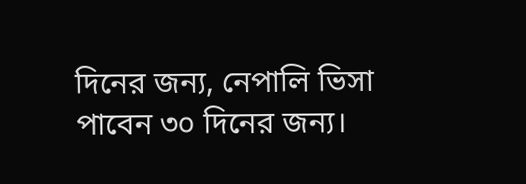দিনের জন্য, নেপালি ভিসা পাবেন ৩০ দিনের জন্য।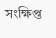সংক্ষিপ্ত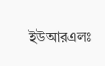ইউআরএলঃ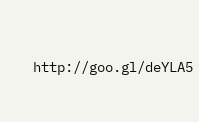http://goo.gl/deYLA5